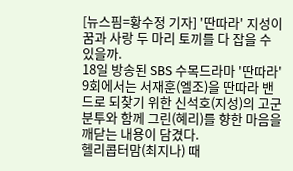[뉴스핌=황수정 기자] '딴따라' 지성이 꿈과 사랑 두 마리 토끼를 다 잡을 수 있을까.
18일 방송된 SBS 수목드라마 '딴따라' 9회에서는 서재훈(엘조)을 딴따라 밴드로 되찾기 위한 신석호(지성)의 고군분투와 함께 그린(혜리)를 향한 마음을 깨닫는 내용이 담겼다.
헬리콥터맘(최지나) 때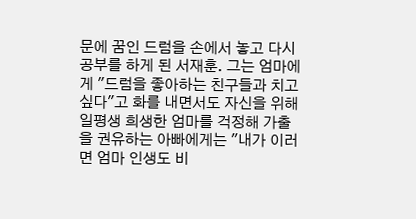문에 꿈인 드럼을 손에서 놓고 다시 공부를 하게 된 서재훈. 그는 엄마에게 "드럼을 좋아하는 친구들과 치고 싶다"고 화를 내면서도 자신을 위해 일평생 희생한 엄마를 걱정해 가출을 권유하는 아빠에게는 "내가 이러면 엄마 인생도 비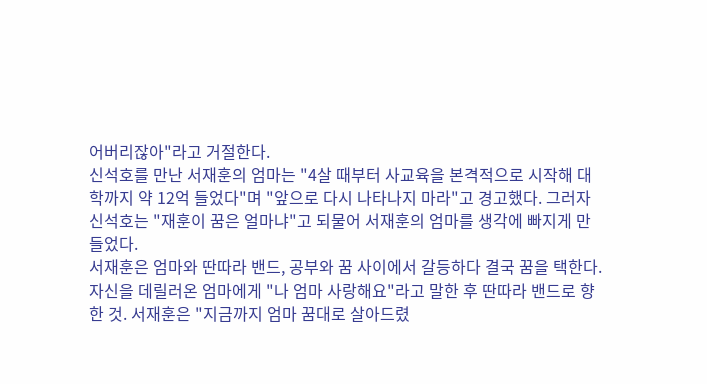어버리잖아"라고 거절한다.
신석호를 만난 서재훈의 엄마는 "4살 때부터 사교육을 본격적으로 시작해 대학까지 약 12억 들었다"며 "앞으로 다시 나타나지 마라"고 경고했다. 그러자 신석호는 "재훈이 꿈은 얼마냐"고 되물어 서재훈의 엄마를 생각에 빠지게 만들었다.
서재훈은 엄마와 딴따라 밴드, 공부와 꿈 사이에서 갈등하다 결국 꿈을 택한다. 자신을 데릴러온 엄마에게 "나 엄마 사랑해요"라고 말한 후 딴따라 밴드로 향한 것. 서재훈은 "지금까지 엄마 꿈대로 살아드렸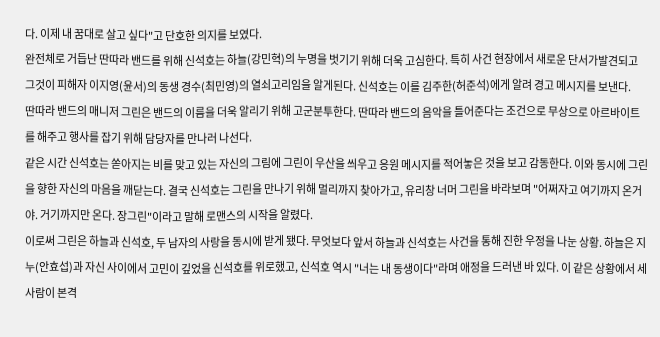다. 이제 내 꿈대로 살고 싶다"고 단호한 의지를 보였다.
완전체로 거듭난 딴따라 밴드를 위해 신석호는 하늘(강민혁)의 누명을 벗기기 위해 더욱 고심한다. 특히 사건 현장에서 새로운 단서가발견되고 그것이 피해자 이지영(윤서)의 동생 경수(최민영)의 열쇠고리임을 알게된다. 신석호는 이를 김주한(허준석)에게 알려 경고 메시지를 보낸다.
딴따라 밴드의 매니저 그린은 밴드의 이름을 더욱 알리기 위해 고군분투한다. 딴따라 밴드의 음악을 틀어준다는 조건으로 무상으로 아르바이트를 해주고 행사를 잡기 위해 담당자를 만나러 나선다.
같은 시간 신석호는 쏟아지는 비를 맞고 있는 자신의 그림에 그린이 우산을 씌우고 응원 메시지를 적어놓은 것을 보고 감동한다. 이와 동시에 그린을 향한 자신의 마음을 깨닫는다. 결국 신석호는 그린을 만나기 위해 멀리까지 찾아가고, 유리창 너머 그린을 바라보며 "어쩌자고 여기까지 온거야. 거기까지만 온다. 장그린"이라고 말해 로맨스의 시작을 알렸다.
이로써 그린은 하늘과 신석호, 두 남자의 사랑을 동시에 받게 됐다. 무엇보다 앞서 하늘과 신석호는 사건을 통해 진한 우정을 나눈 상황. 하늘은 지누(안효섭)과 자신 사이에서 고민이 깊었을 신석호를 위로했고, 신석호 역시 "너는 내 동생이다"라며 애정을 드러낸 바 있다. 이 같은 상황에서 세 사람이 본격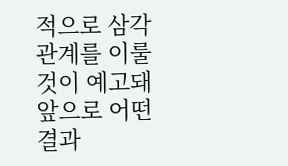적으로 삼각관계를 이룰 것이 예고돼 앞으로 어떤 결과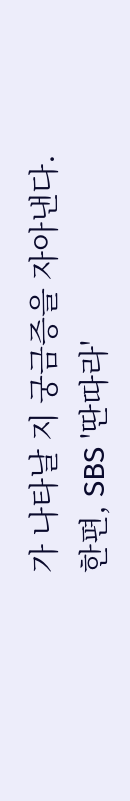가 나타날 지 궁금증을 자아낸다.
한편, SBS '딴따라'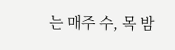는 매주 수, 목 밤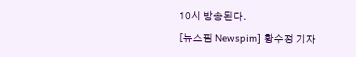10시 방송된다.
[뉴스핌 Newspim] 황수정 기자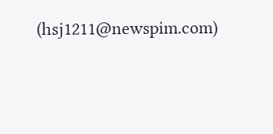(hsj1211@newspim.com)